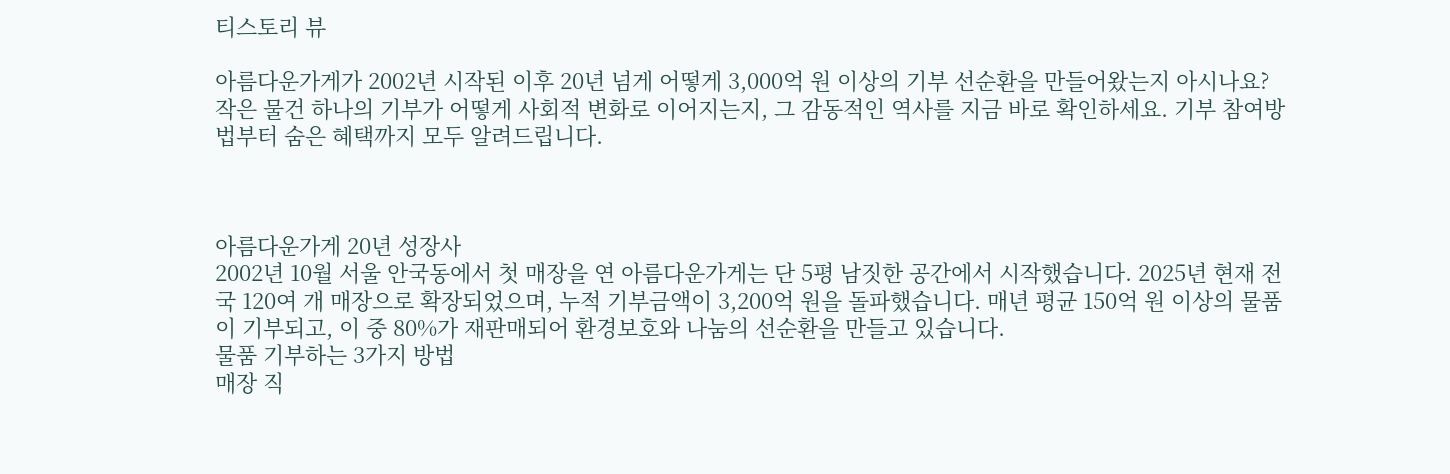티스토리 뷰

아름다운가게가 2002년 시작된 이후 20년 넘게 어떻게 3,000억 원 이상의 기부 선순환을 만들어왔는지 아시나요? 작은 물건 하나의 기부가 어떻게 사회적 변화로 이어지는지, 그 감동적인 역사를 지금 바로 확인하세요. 기부 참여방법부터 숨은 혜택까지 모두 알려드립니다.



아름다운가게 20년 성장사
2002년 10월 서울 안국동에서 첫 매장을 연 아름다운가게는 단 5평 남짓한 공간에서 시작했습니다. 2025년 현재 전국 120여 개 매장으로 확장되었으며, 누적 기부금액이 3,200억 원을 돌파했습니다. 매년 평균 150억 원 이상의 물품이 기부되고, 이 중 80%가 재판매되어 환경보호와 나눔의 선순환을 만들고 있습니다.
물품 기부하는 3가지 방법
매장 직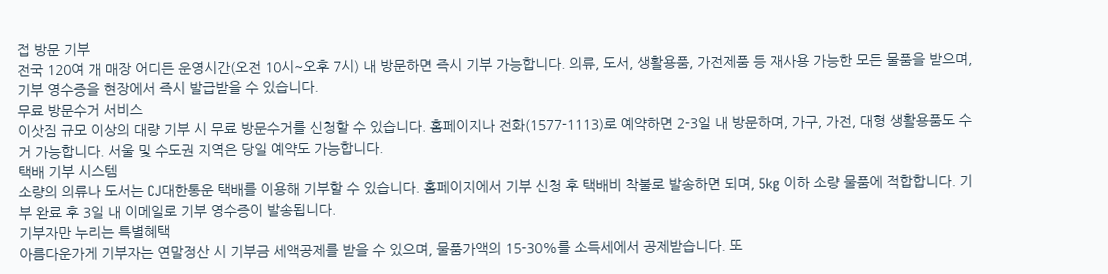접 방문 기부
전국 120여 개 매장 어디든 운영시간(오전 10시~오후 7시) 내 방문하면 즉시 기부 가능합니다. 의류, 도서, 생활용품, 가전제품 등 재사용 가능한 모든 물품을 받으며, 기부 영수증을 현장에서 즉시 발급받을 수 있습니다.
무료 방문수거 서비스
이삿짐 규모 이상의 대량 기부 시 무료 방문수거를 신청할 수 있습니다. 홈페이지나 전화(1577-1113)로 예약하면 2-3일 내 방문하며, 가구, 가전, 대형 생활용품도 수거 가능합니다. 서울 및 수도권 지역은 당일 예약도 가능합니다.
택배 기부 시스템
소량의 의류나 도서는 CJ대한통운 택배를 이용해 기부할 수 있습니다. 홈페이지에서 기부 신청 후 택배비 착불로 발송하면 되며, 5kg 이하 소량 물품에 적합합니다. 기부 완료 후 3일 내 이메일로 기부 영수증이 발송됩니다.
기부자만 누리는 특별혜택
아름다운가게 기부자는 연말정산 시 기부금 세액공제를 받을 수 있으며, 물품가액의 15-30%를 소득세에서 공제받습니다. 또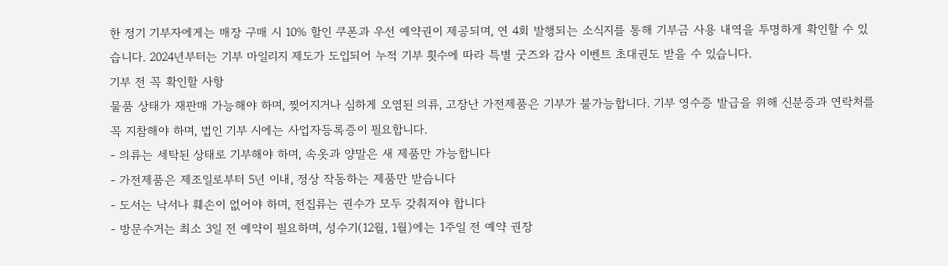한 정기 기부자에게는 매장 구매 시 10% 할인 쿠폰과 우선 예약권이 제공되며, 연 4회 발행되는 소식지를 통해 기부금 사용 내역을 투명하게 확인할 수 있습니다. 2024년부터는 기부 마일리지 제도가 도입되어 누적 기부 횟수에 따라 특별 굿즈와 감사 이벤트 초대권도 받을 수 있습니다.
기부 전 꼭 확인할 사항
물품 상태가 재판매 가능해야 하며, 찢어지거나 심하게 오염된 의류, 고장난 가전제품은 기부가 불가능합니다. 기부 영수증 발급을 위해 신분증과 연락처를 꼭 지참해야 하며, 법인 기부 시에는 사업자등록증이 필요합니다.
- 의류는 세탁된 상태로 기부해야 하며, 속옷과 양말은 새 제품만 가능합니다
- 가전제품은 제조일로부터 5년 이내, 정상 작동하는 제품만 받습니다
- 도서는 낙서나 훼손이 없어야 하며, 전집류는 권수가 모두 갖춰져야 합니다
- 방문수거는 최소 3일 전 예약이 필요하며, 성수기(12월, 1월)에는 1주일 전 예약 권장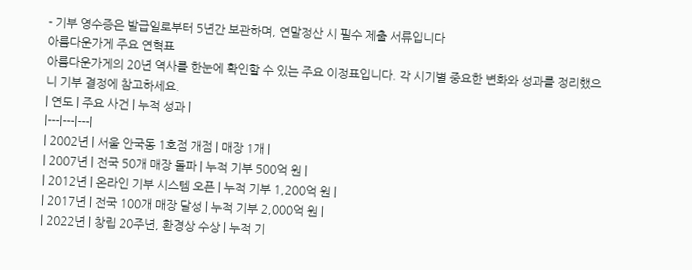- 기부 영수증은 발급일로부터 5년간 보관하며, 연말정산 시 필수 제출 서류입니다
아름다운가게 주요 연혁표
아름다운가게의 20년 역사를 한눈에 확인할 수 있는 주요 이정표입니다. 각 시기별 중요한 변화와 성과를 정리했으니 기부 결정에 참고하세요.
| 연도 | 주요 사건 | 누적 성과 |
|---|---|---|
| 2002년 | 서울 안국동 1호점 개점 | 매장 1개 |
| 2007년 | 전국 50개 매장 돌파 | 누적 기부 500억 원 |
| 2012년 | 온라인 기부 시스템 오픈 | 누적 기부 1,200억 원 |
| 2017년 | 전국 100개 매장 달성 | 누적 기부 2,000억 원 |
| 2022년 | 창립 20주년, 환경상 수상 | 누적 기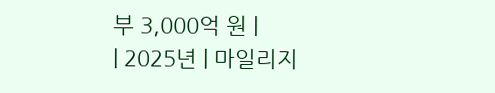부 3,000억 원 |
| 2025년 | 마일리지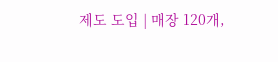제도 도입 | 매장 120개,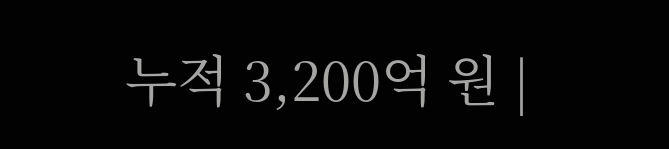누적 3,200억 원 |